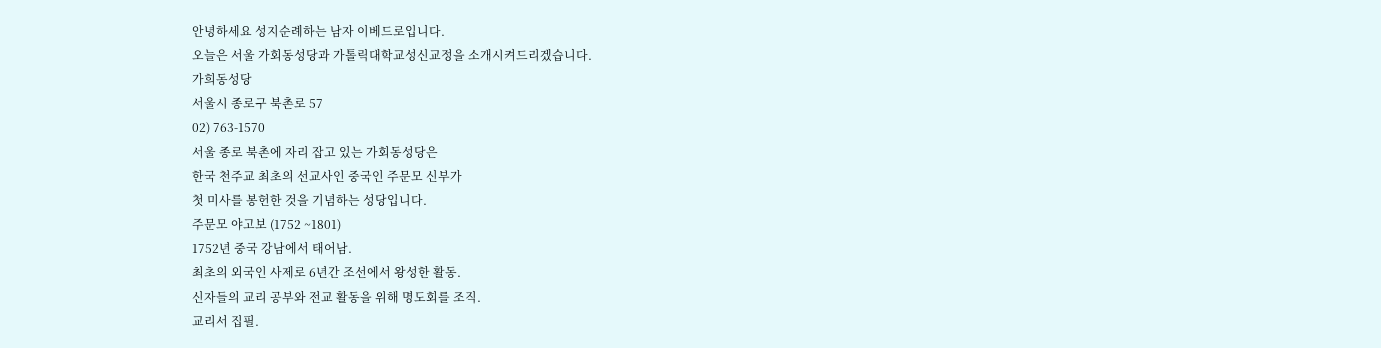안녕하세요 성지순례하는 남자 이베드로입니다.
오늘은 서울 가회동성당과 가톨릭대학교성신교정을 소개시켜드리겠습니다.
가희동성당
서울시 종로구 북촌로 57
02) 763-1570
서울 종로 북촌에 자리 잡고 있는 가회동성당은
한국 천주교 최초의 선교사인 중국인 주문모 신부가
첫 미사를 봉헌한 것을 기념하는 성당입니다.
주문모 야고보 (1752 ~1801)
1752년 중국 강남에서 태어남.
최초의 외국인 사제로 6년간 조선에서 왕성한 활동.
신자들의 교리 공부와 전교 활동을 위해 명도회를 조직.
교리서 집필.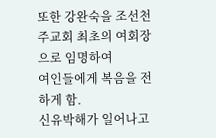또한 강완숙을 조선천주교회 최초의 여회장으로 임명하여
여인들에게 복음을 전하게 함.
신유박해가 일어나고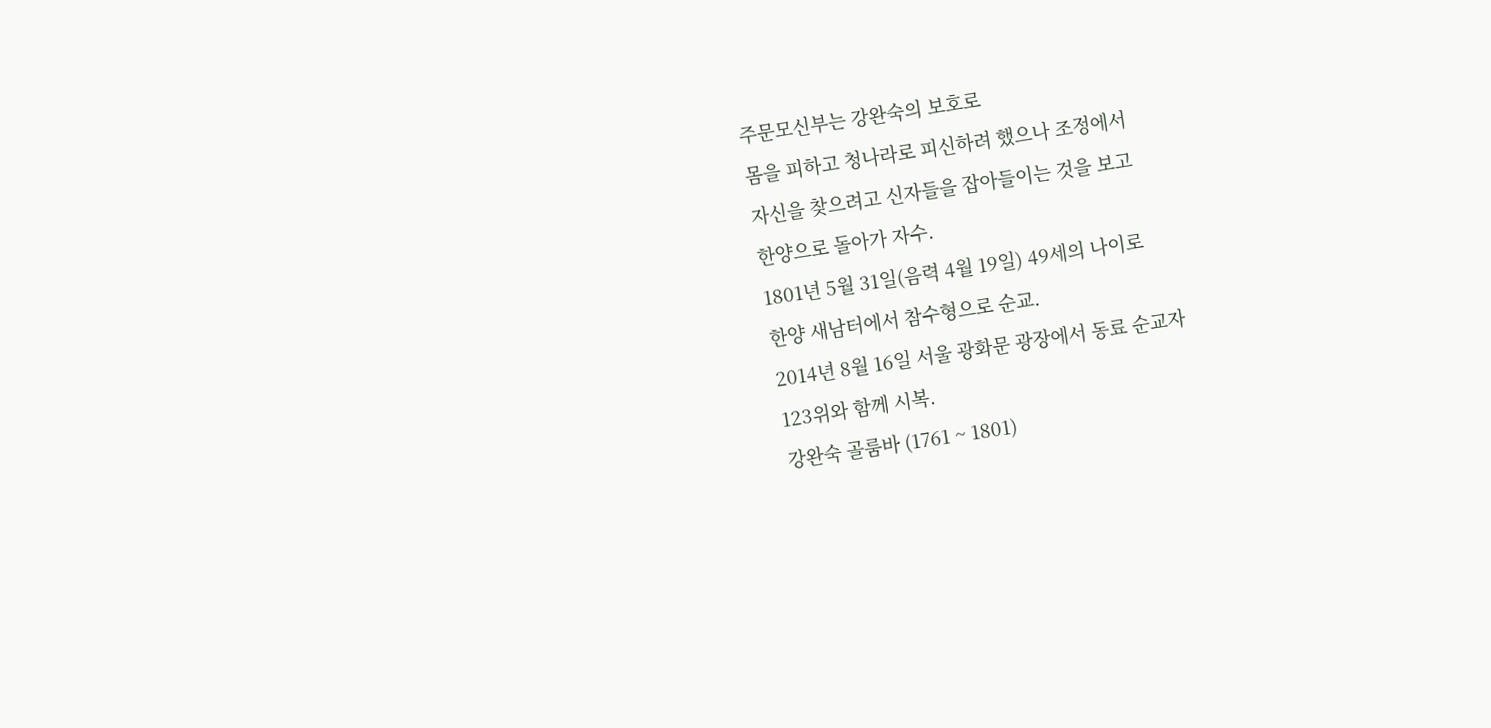주문모신부는 강완숙의 보호로
몸을 피하고 청나라로 피신하려 했으나 조정에서
자신을 찾으려고 신자들을 잡아들이는 것을 보고
한양으로 돌아가 자수.
1801년 5월 31일(음력 4월 19일) 49세의 나이로
한양 새남터에서 참수형으로 순교.
2014년 8월 16일 서울 광화문 광장에서 동료 순교자
123위와 함께 시복.
강완숙 골룸바 (1761 ~ 1801)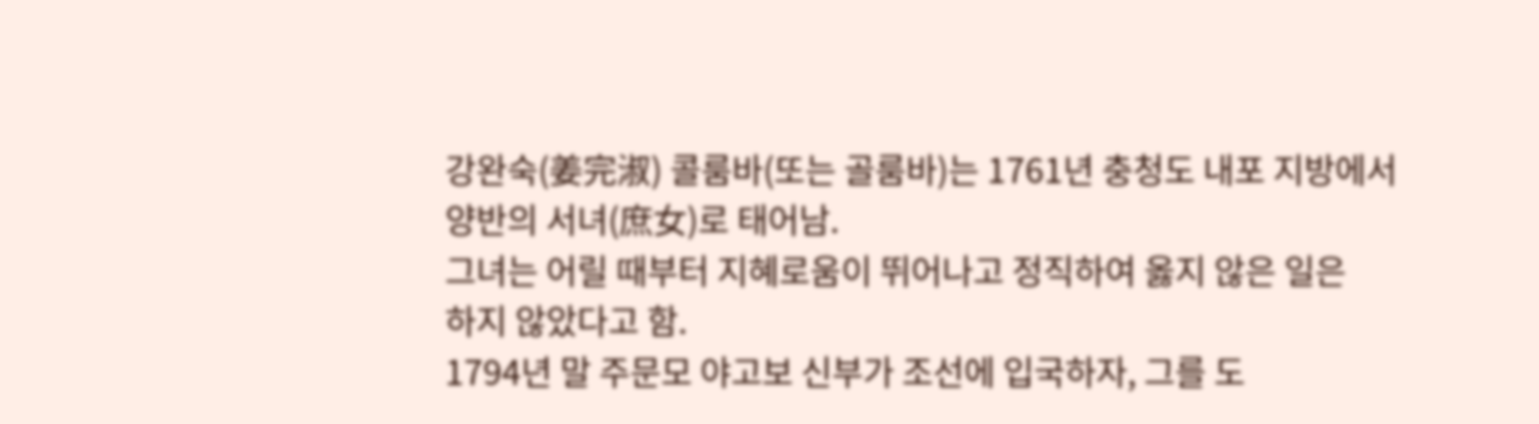강완숙(姜完淑) 콜룸바(또는 골룸바)는 1761년 충청도 내포 지방에서
양반의 서녀(庶女)로 태어남.
그녀는 어릴 때부터 지혜로움이 뛰어나고 정직하여 옳지 않은 일은
하지 않았다고 함.
1794년 말 주문모 야고보 신부가 조선에 입국하자, 그를 도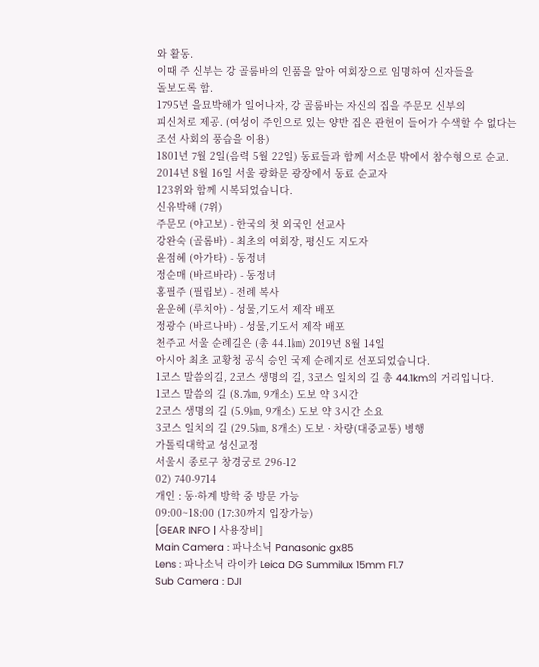와 활동.
이때 주 신부는 강 골룸바의 인품을 알아 여회장으로 임명하여 신자들을
돌보도록 함.
1795년 을묘박해가 일어나자, 강 골룸바는 자신의 집을 주문모 신부의
피신처로 제공. (여성이 주인으로 있는 양반 집은 관헌이 들어가 수색할 수 없다는
조선 사회의 풍습을 이용)
1801년 7월 2일(음력 5월 22일) 동료들과 함께 서소문 밖에서 참수형으로 순교.
2014년 8월 16일 서울 광화문 광장에서 동료 순교자
123위와 함께 시복되었습니다.
신유박해 (7위)
주문모 (야고보) - 한국의 첫 외국인 선교사
강완숙 (골롬바) - 최초의 여회장, 평신도 지도자
윤점혜 (아가타) - 동정녀
정순매 (바르바라) - 동정녀
홍필주 (필립보) - 전례 복사
윤운혜 (루치아) - 성물,기도서 제작 배포
정광수 (바르나바) - 성물,기도서 제작 배포
천주교 서울 순례길은 (총 44.1㎞) 2019년 8월 14일
아시아 최초 교황청 공식 승인 국제 순례지로 선포되었습니다.
1코스 말씀의길, 2코스 생명의 길, 3코스 일치의 길 총 44.1km의 거리입니다.
1코스 말씀의 길 (8.7㎞, 9개소) 도보 약 3시간
2코스 생명의 길 (5.9㎞, 9개소) 도보 약 3시간 소요
3코스 일치의 길 (29.5㎞, 8개소) 도보 · 차량(대중교통) 병행
가톨릭대학교 성신교정
서울시 종로구 창경궁로 296-12
02) 740-9714
개인 : 동·하계 방학 중 방문 가능
09:00~18:00 (17:30까지 입장가능)
[GEAR INFO | 사용장비]
Main Camera : 파나소닉 Panasonic gx85
Lens : 파나소닉 라이카 Leica DG Summilux 15mm F1.7
Sub Camera : DJI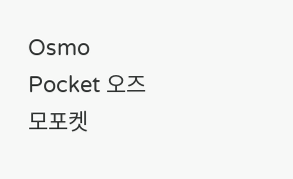Osmo Pocket 오즈모포켓